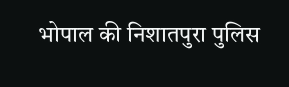भोपाल की निशातपुरा पुलिस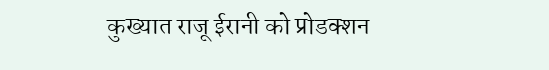कुख्यात राजू ईरानी को प्रोडक्शन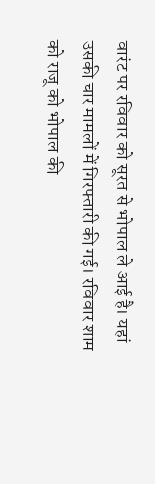वारंट पर रविवार को सूरत से भोपाल ले आई है। यहां उसकी चार मामलों में गिरफ्तारी की गई। रविवार शाम को राजू को भोपाल की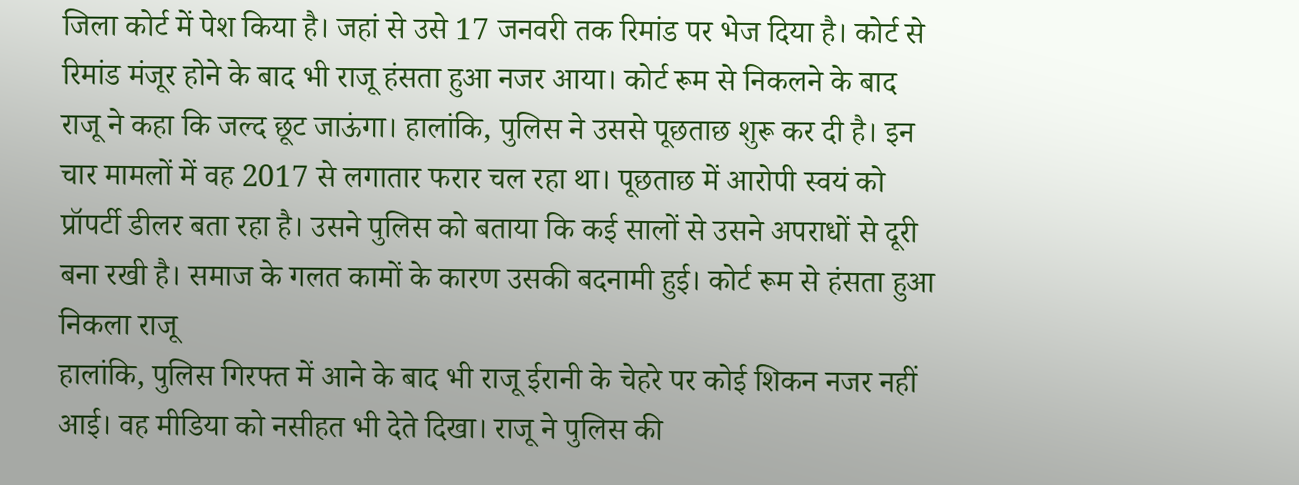जिला कोर्ट में पेश किया है। जहां से उसे 17 जनवरी तक रिमांड पर भेज दिया है। कोर्ट से रिमांड मंजूर होने के बाद भी राजू हंसता हुआ नजर आया। कोर्ट रूम से निकलने के बाद राजू ने कहा कि जल्द छूट जाऊंगा। हालांकि, पुलिस ने उससे पूछताछ शुरू कर दी है। इन चार मामलों में वह 2017 से लगातार फरार चल रहा था। पूछताछ में आरोपी स्वयं को प्रॉपर्टी डीलर बता रहा है। उसने पुलिस को बताया कि कई सालों से उसने अपराधों से दूरी बना रखी है। समाज के गलत कामों के कारण उसकी बदनामी हुई। कोर्ट रूम से हंसता हुआ निकला राजू
हालांकि, पुलिस गिरफ्त में आने के बाद भी राजू ईरानी के चेहरे पर कोई शिकन नजर नहीं आई। वह मीडिया को नसीहत भी देते दिखा। राजू ने पुलिस की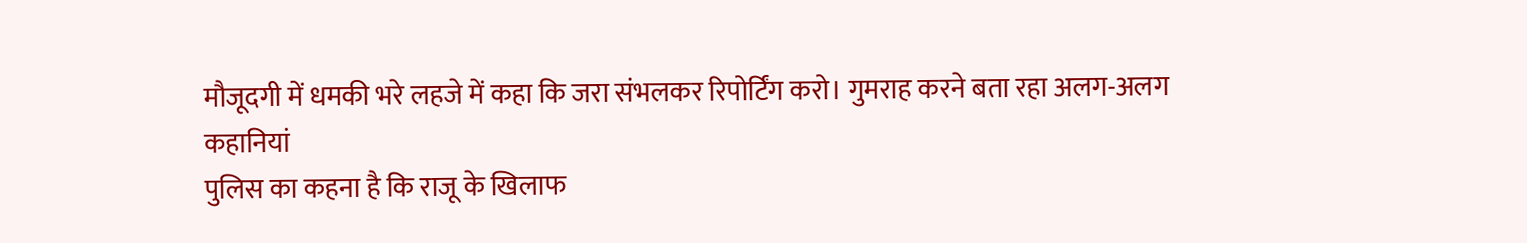मौजूदगी में धमकी भरे लहजे में कहा कि जरा संभलकर रिपोर्टिंग करो। गुमराह करने बता रहा अलग-अलग कहानियां
पुलिस का कहना है कि राजू के खिलाफ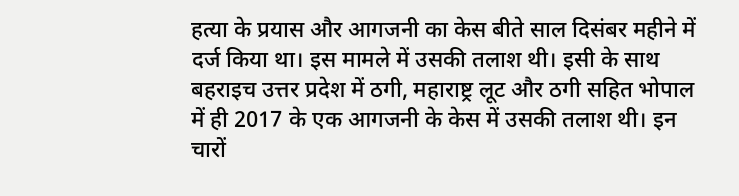हत्या के प्रयास और आगजनी का केस बीते साल दिसंबर महीने में दर्ज किया था। इस मामले में उसकी तलाश थी। इसी के साथ बहराइच उत्तर प्रदेश में ठगी, महाराष्ट्र लूट और ठगी सहित भोपाल में ही 2017 के एक आगजनी के केस में उसकी तलाश थी। इन चारों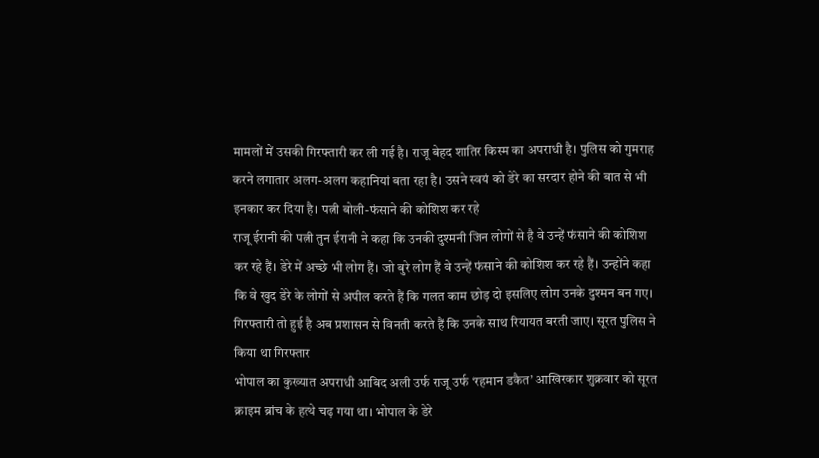मामलों में उसकी गिरफ्तारी कर ली गई है। राजू बेहद शातिर किस्म का अपराधी है। पुलिस को गुमराह करने लगातार अलग-अलग कहानियां बता रहा है। उसने स्वयं को डेरे का सरदार होने की बात से भी इनकार कर दिया है। पत्नी बोली-फंसाने की कोशिश कर रहे
राजू ईरानी की पत्नी तुन ईरानी ने कहा कि उनकी दुश्मनी जिन लोगों से है वे उन्हें फंसाने की कोशिश कर रहे हैं। डेरे में अच्छे भी लोग हैं। जो बुरे लोग हैं वे उन्हें फंसाने की कोशिश कर रहे हैं। उन्होंने कहा कि वे खुद डेरे के लोगों से अपील करते हैं कि गलत काम छोड़ दो इसलिए लोग उनके दुश्मन बन गए। गिरफ्तारी तो हुई है अब प्रशासन से विनती करते हैं कि उनके साथ रियायत बरती जाए। सूरत पुलिस ने किया था गिरफ्तार
भोपाल का कुख्यात अपराधी आबिद अली उर्फ राजू उर्फ ‘रहमान डकैत’ आखिरकार शुक्रवार को सूरत क्राइम ब्रांच के हत्थे चढ़ गया था। भोपाल के डेरे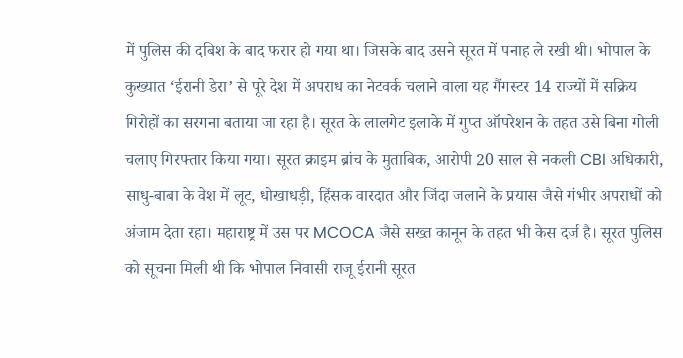में पुलिस की दबिश के बाद फरार हो गया था। जिसके बाद उसने सूरत में पनाह ले रखी थी। भोपाल के कुख्यात ‘ईरानी डेरा’ से पूरे देश में अपराध का नेटवर्क चलाने वाला यह गैंगस्टर 14 राज्यों में सक्रिय गिरोहों का सरगना बताया जा रहा है। सूरत के लालगेट इलाके में गुप्त ऑपरेशन के तहत उसे बिना गोली चलाए गिरफ्तार किया गया। सूरत क्राइम ब्रांच के मुताबिक, आरोपी 20 साल से नकली CBI अधिकारी, साधु-बाबा के वेश में लूट, धोखाधड़ी, हिंसक वारदात और जिंदा जलाने के प्रयास जैसे गंभीर अपराधों को अंजाम देता रहा। महाराष्ट्र में उस पर MCOCA जैसे सख्त कानून के तहत भी केस दर्ज है। सूरत पुलिस को सूचना मिली थी कि भोपाल निवासी राजू ईरानी सूरत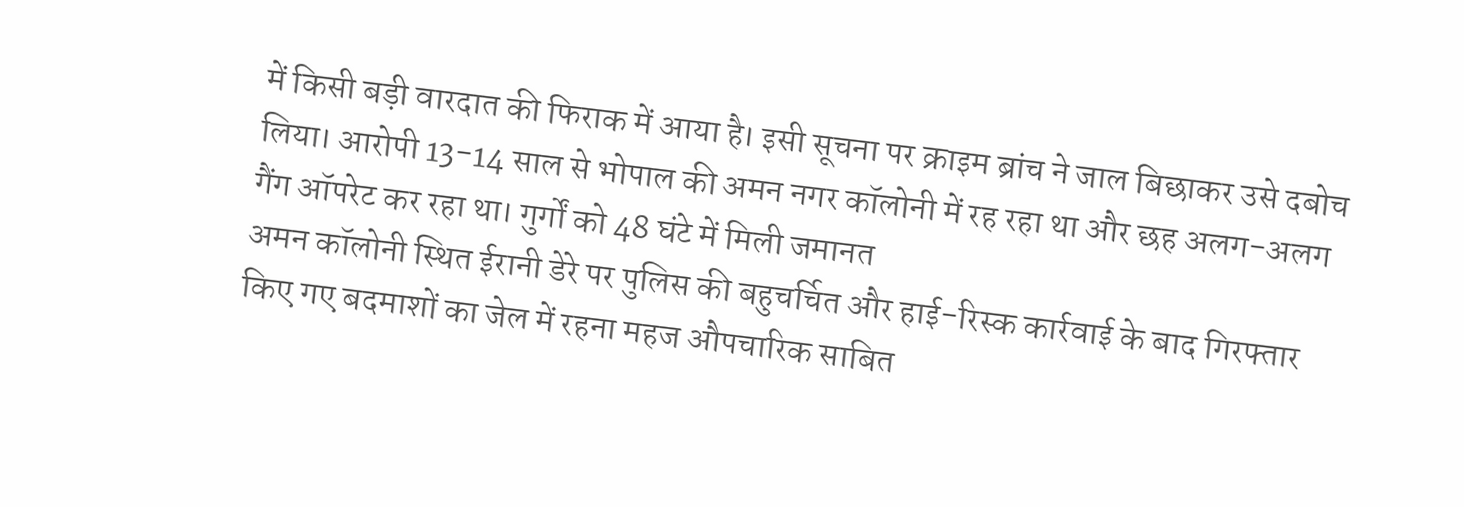में किसी बड़ी वारदात की फिराक में आया है। इसी सूचना पर क्राइम ब्रांच ने जाल बिछाकर उसे दबोच लिया। आरोपी 13-14 साल से भोपाल की अमन नगर कॉलोनी में रह रहा था और छह अलग-अलग गैंग ऑपरेट कर रहा था। गुर्गों को 48 घंटे में मिली जमानत
अमन कॉलोनी स्थित ईरानी डेरे पर पुलिस की बहुचर्चित और हाई-रिस्क कार्रवाई के बाद गिरफ्तार किए गए बदमाशों का जेल में रहना महज औपचारिक साबित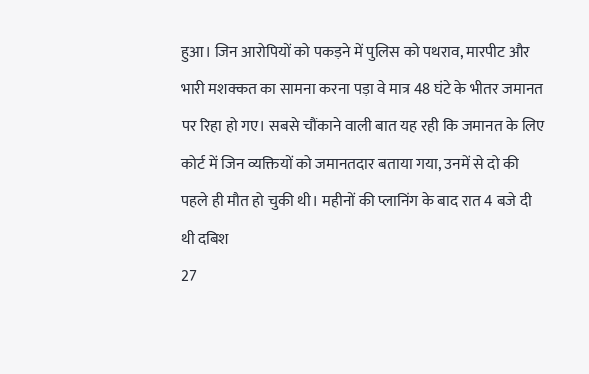हुआ। जिन आरोपियों को पकड़ने में पुलिस को पथराव, मारपीट और भारी मशक्कत का सामना करना पड़ा वे मात्र 48 घंटे के भीतर जमानत पर रिहा हो गए। सबसे चौंकाने वाली बात यह रही कि जमानत के लिए कोर्ट में जिन व्यक्तियों को जमानतदार बताया गया, उनमें से दो की पहले ही मौत हो चुकी थी। महीनों की प्लानिंग के बाद रात 4 बजे दी थी दबिश
27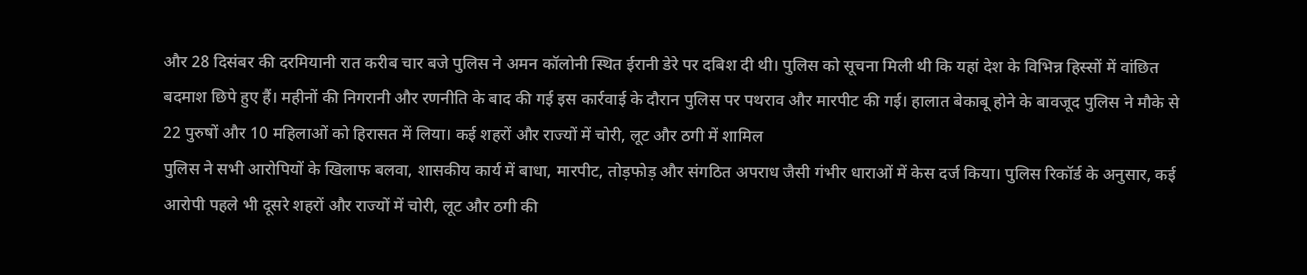और 28 दिसंबर की दरमियानी रात करीब चार बजे पुलिस ने अमन कॉलोनी स्थित ईरानी डेरे पर दबिश दी थी। पुलिस को सूचना मिली थी कि यहां देश के विभिन्न हिस्सों में वांछित बदमाश छिपे हुए हैं। महीनों की निगरानी और रणनीति के बाद की गई इस कार्रवाई के दौरान पुलिस पर पथराव और मारपीट की गई। हालात बेकाबू होने के बावजूद पुलिस ने मौके से 22 पुरुषों और 10 महिलाओं को हिरासत में लिया। कई शहरों और राज्यों में चोरी, लूट और ठगी में शामिल
पुलिस ने सभी आरोपियों के खिलाफ बलवा, शासकीय कार्य में बाधा, मारपीट, तोड़फोड़ और संगठित अपराध जैसी गंभीर धाराओं में केस दर्ज किया। पुलिस रिकॉर्ड के अनुसार, कई आरोपी पहले भी दूसरे शहरों और राज्यों में चोरी, लूट और ठगी की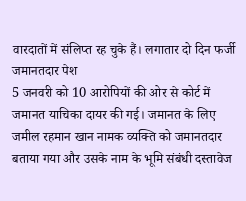वारदातों में संलिप्त रह चुके हैं। लगातार दो दिन फर्जी जमानतदार पेश
5 जनवरी को 10 आरोपियों की ओर से कोर्ट में जमानत याचिका दायर की गई। जमानत के लिए जमील रहमान खान नामक व्यक्ति को जमानतदार बताया गया और उसके नाम के भूमि संबंधी दस्तावेज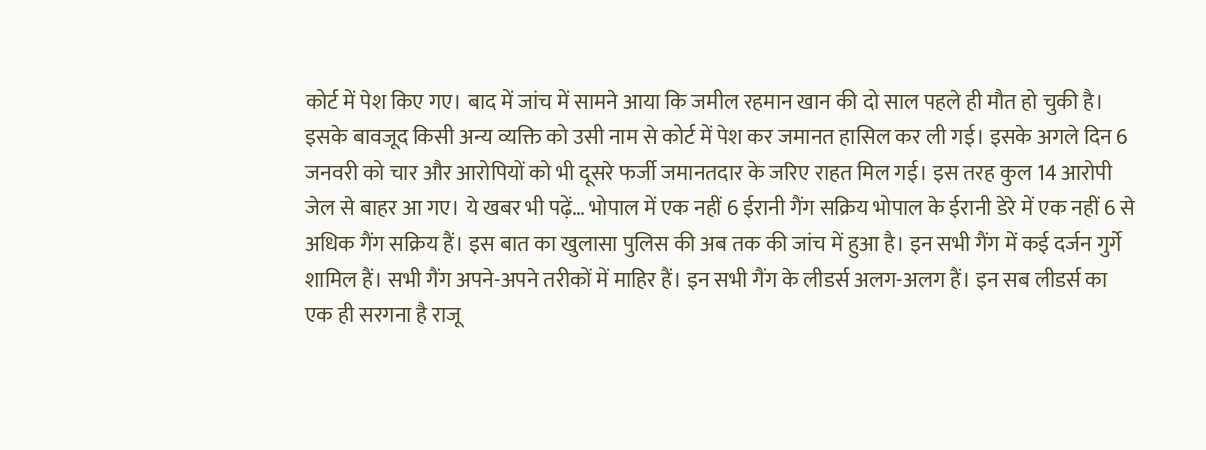कोर्ट में पेश किए गए। बाद में जांच में सामने आया कि जमील रहमान खान की दो साल पहले ही मौत हो चुकी है। इसके बावजूद किसी अन्य व्यक्ति को उसी नाम से कोर्ट में पेश कर जमानत हासिल कर ली गई। इसके अगले दिन 6 जनवरी को चार और आरोपियों को भी दूसरे फर्जी जमानतदार के जरिए राहत मिल गई। इस तरह कुल 14 आरोपी जेल से बाहर आ गए। ये खबर भी पढ़ें… भोपाल में एक नहीं 6 ईरानी गैंग सक्रिय भोपाल के ईरानी डेरे में एक नहीं 6 से अधिक गैंग सक्रिय हैं। इस बात का खुलासा पुलिस की अब तक की जांच में हुआ है। इन सभी गैंग में कई दर्जन गुर्गे शामिल हैं। सभी गैंग अपने-अपने तरीकों में माहिर हैं। इन सभी गैंग के लीडर्स अलग-अलग हैं। इन सब लीडर्स का एक ही सरगना है राजू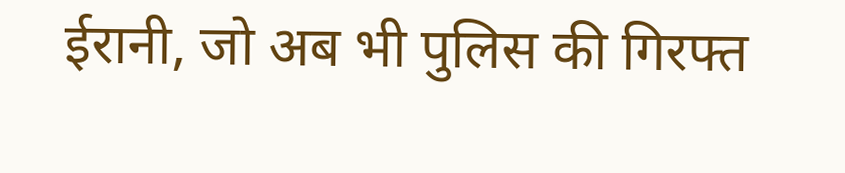ईरानी, जो अब भी पुलिस की गिरफ्त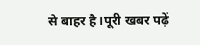से बाहर है।पूरी खबर पढ़ें